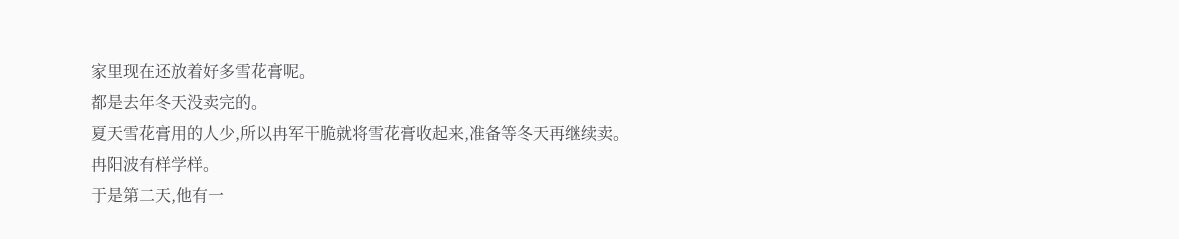家里现在还放着好多雪花膏呢。
都是去年冬天没卖完的。
夏天雪花膏用的人少,所以冉军干脆就将雪花膏收起来,准备等冬天再继续卖。
冉阳波有样学样。
于是第二天,他有一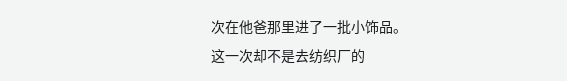次在他爸那里进了一批小饰品。
这一次却不是去纺织厂的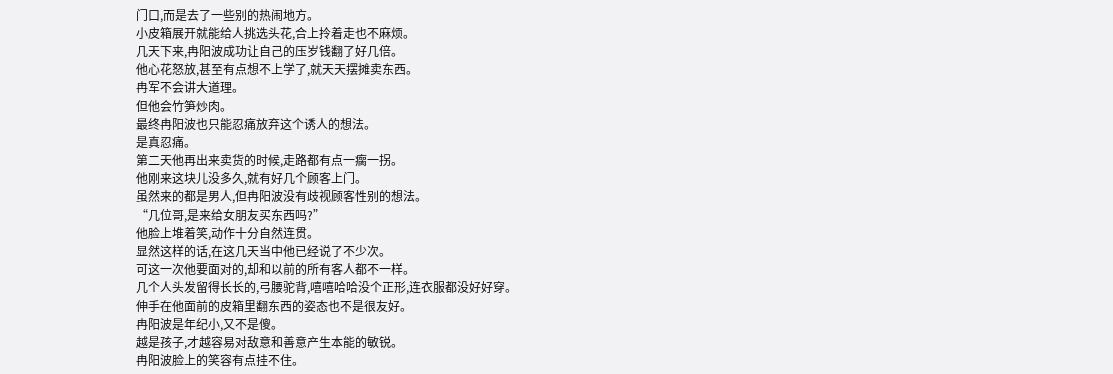门口,而是去了一些别的热闹地方。
小皮箱展开就能给人挑选头花,合上拎着走也不麻烦。
几天下来,冉阳波成功让自己的压岁钱翻了好几倍。
他心花怒放,甚至有点想不上学了,就天天摆摊卖东西。
冉军不会讲大道理。
但他会竹笋炒肉。
最终冉阳波也只能忍痛放弃这个诱人的想法。
是真忍痛。
第二天他再出来卖货的时候,走路都有点一瘸一拐。
他刚来这块儿没多久,就有好几个顾客上门。
虽然来的都是男人,但冉阳波没有歧视顾客性别的想法。
“几位哥,是来给女朋友买东西吗?”
他脸上堆着笑,动作十分自然连贯。
显然这样的话,在这几天当中他已经说了不少次。
可这一次他要面对的,却和以前的所有客人都不一样。
几个人头发留得长长的,弓腰驼背,嘻嘻哈哈没个正形,连衣服都没好好穿。
伸手在他面前的皮箱里翻东西的姿态也不是很友好。
冉阳波是年纪小,又不是傻。
越是孩子,才越容易对敌意和善意产生本能的敏锐。
冉阳波脸上的笑容有点挂不住。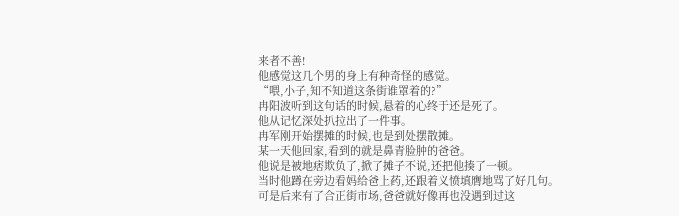来者不善!
他感觉这几个男的身上有种奇怪的感觉。
“喂,小子,知不知道这条街谁罩着的?”
冉阳波听到这句话的时候,悬着的心终于还是死了。
他从记忆深处扒拉出了一件事。
冉军刚开始摆摊的时候,也是到处摆散摊。
某一天他回家,看到的就是鼻青脸肿的爸爸。
他说是被地痞欺负了,掀了摊子不说,还把他揍了一顿。
当时他蹲在旁边看妈给爸上药,还跟着义愤填膺地骂了好几句。
可是后来有了合正街市场,爸爸就好像再也没遇到过这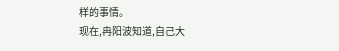样的事情。
现在,冉阳波知道,自己大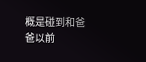概是碰到和爸爸以前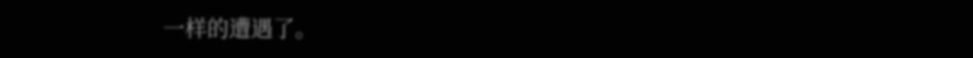一样的遭遇了。